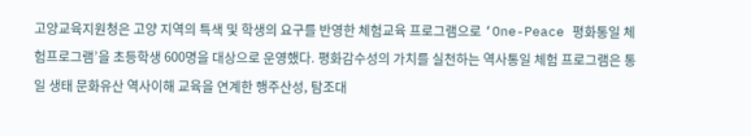고양교육지원청은 고양 지역의 특색 및 학생의 요구를 반영한 체험교육 프로그램으로 ‘One-Peace 평화통일 체험프로그램’을 초등학생 600명을 대상으로 운영했다. 평화감수성의 가치를 실천하는 역사통일 체험 프로그램은 통일 생태 문화유산 역사이해 교육을 연계한 행주산성, 탐조대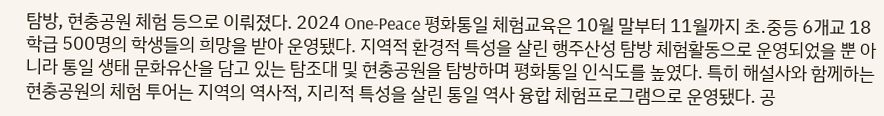탐방, 현충공원 체험 등으로 이뤄졌다. 2024 One-Peace 평화통일 체험교육은 10월 말부터 11월까지 초․중등 6개교 18학급 500명의 학생들의 희망을 받아 운영됐다. 지역적 환경적 특성을 살린 행주산성 탐방 체험활동으로 운영되었을 뿐 아니라 통일 생태 문화유산을 담고 있는 탐조대 및 현충공원을 탐방하며 평화통일 인식도를 높였다. 특히 해설사와 함께하는 현충공원의 체험 투어는 지역의 역사적, 지리적 특성을 살린 통일 역사 융합 체험프로그램으로 운영됐다. 공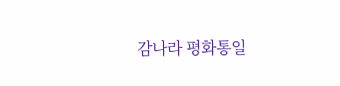감나라 평화통일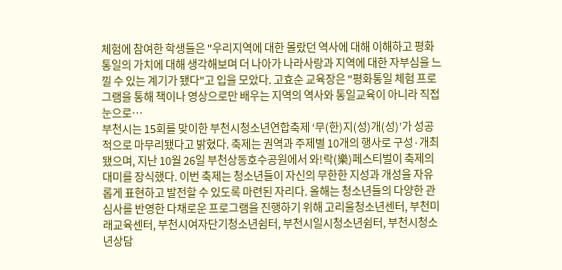체험에 참여한 학생들은 "우리지역에 대한 몰랐던 역사에 대해 이해하고 평화통일의 가치에 대해 생각해보며 더 나아가 나라사랑과 지역에 대한 자부심을 느낄 수 있는 계기가 됐다"고 입을 모았다. 고효순 교육장은 "평화통일 체험 프로그램을 통해 책이나 영상으로만 배우는 지역의 역사와 통일교육이 아니라 직접 눈으로…
부천시는 15회를 맞이한 부천시청소년연합축제 ‘무(한)지(성)개(성)’가 성공적으로 마무리됐다고 밝혔다. 축제는 권역과 주제별 10개의 행사로 구성·개최됐으며, 지난 10월 26일 부천상동호수공원에서 와!락(樂)페스티벌이 축제의 대미를 장식했다. 이번 축제는 청소년들이 자신의 무한한 지성과 개성을 자유롭게 표현하고 발전할 수 있도록 마련된 자리다. 올해는 청소년들의 다양한 관심사를 반영한 다채로운 프로그램을 진행하기 위해 고리울청소년센터, 부천미래교육센터, 부천시여자단기청소년쉼터, 부천시일시청소년쉼터, 부천시청소년상담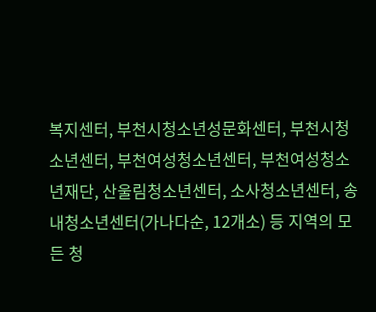복지센터, 부천시청소년성문화센터, 부천시청소년센터, 부천여성청소년센터, 부천여성청소년재단, 산울림청소년센터, 소사청소년센터, 송내청소년센터(가나다순, 12개소) 등 지역의 모든 청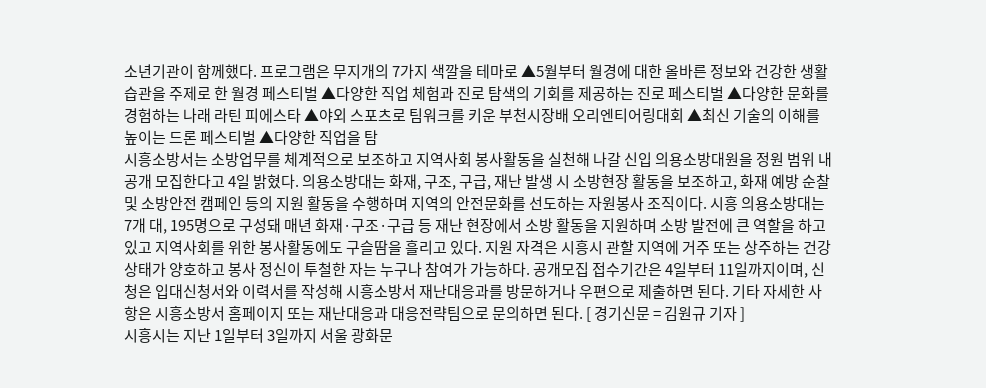소년기관이 함께했다. 프로그램은 무지개의 7가지 색깔을 테마로 ▲5월부터 월경에 대한 올바른 정보와 건강한 생활 습관을 주제로 한 월경 페스티벌 ▲다양한 직업 체험과 진로 탐색의 기회를 제공하는 진로 페스티벌 ▲다양한 문화를 경험하는 나래 라틴 피에스타 ▲야외 스포츠로 팀워크를 키운 부천시장배 오리엔티어링대회 ▲최신 기술의 이해를 높이는 드론 페스티벌 ▲다양한 직업을 탐
시흥소방서는 소방업무를 체계적으로 보조하고 지역사회 봉사활동을 실천해 나갈 신입 의용소방대원을 정원 범위 내 공개 모집한다고 4일 밝혔다. 의용소방대는 화재, 구조, 구급, 재난 발생 시 소방현장 활동을 보조하고, 화재 예방 순찰 및 소방안전 캠페인 등의 지원 활동을 수행하며 지역의 안전문화를 선도하는 자원봉사 조직이다. 시흥 의용소방대는 7개 대, 195명으로 구성돼 매년 화재·구조·구급 등 재난 현장에서 소방 활동을 지원하며 소방 발전에 큰 역할을 하고 있고 지역사회를 위한 봉사활동에도 구슬땀을 흘리고 있다. 지원 자격은 시흥시 관할 지역에 거주 또는 상주하는 건강 상태가 양호하고 봉사 정신이 투철한 자는 누구나 참여가 가능하다. 공개모집 접수기간은 4일부터 11일까지이며, 신청은 입대신청서와 이력서를 작성해 시흥소방서 재난대응과를 방문하거나 우편으로 제출하면 된다. 기타 자세한 사항은 시흥소방서 홈페이지 또는 재난대응과 대응전략팀으로 문의하면 된다. [ 경기신문 = 김원규 기자 ]
시흥시는 지난 1일부터 3일까지 서울 광화문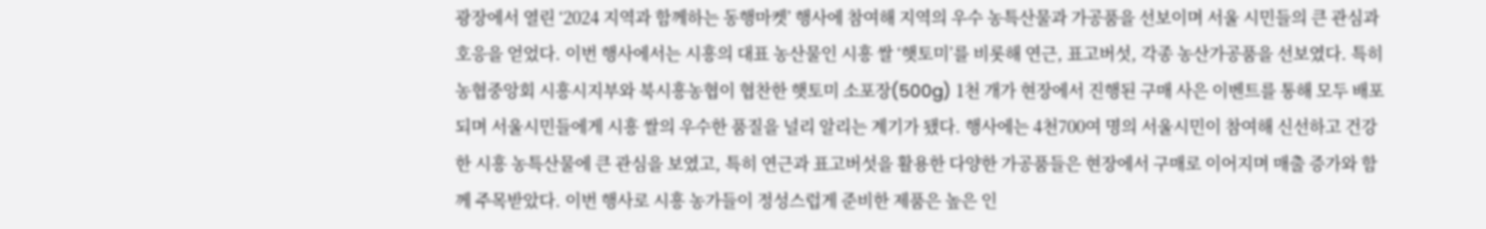광장에서 열린 ‘2024 지역과 함께하는 동행마켓’ 행사에 참여해 지역의 우수 농특산물과 가공품을 선보이며 서울 시민들의 큰 관심과 호응을 얻었다. 이번 행사에서는 시흥의 대표 농산물인 시흥 쌀 ‘햇토미’를 비롯해 연근, 표고버섯, 각종 농산가공품을 선보였다. 특히 농협중앙회 시흥시지부와 북시흥농협이 협찬한 햇토미 소포장(500g) 1천 개가 현장에서 진행된 구매 사은 이벤트를 통해 모두 배포되며 서울시민들에게 시흥 쌀의 우수한 품질을 널리 알리는 계기가 됐다. 행사에는 4천700여 명의 서울시민이 참여해 신선하고 건강한 시흥 농특산물에 큰 관심을 보였고, 특히 연근과 표고버섯을 활용한 다양한 가공품들은 현장에서 구매로 이어지며 매출 증가와 함께 주목받았다. 이번 행사로 시흥 농가들이 정성스럽게 준비한 제품은 높은 인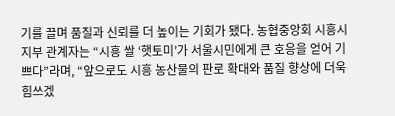기를 끌며 품질과 신뢰를 더 높이는 기회가 됐다. 농협중앙회 시흥시지부 관계자는 “시흥 쌀 ‘햇토미’가 서울시민에게 큰 호응을 얻어 기쁘다”라며, “앞으로도 시흥 농산물의 판로 확대와 품질 향상에 더욱 힘쓰겠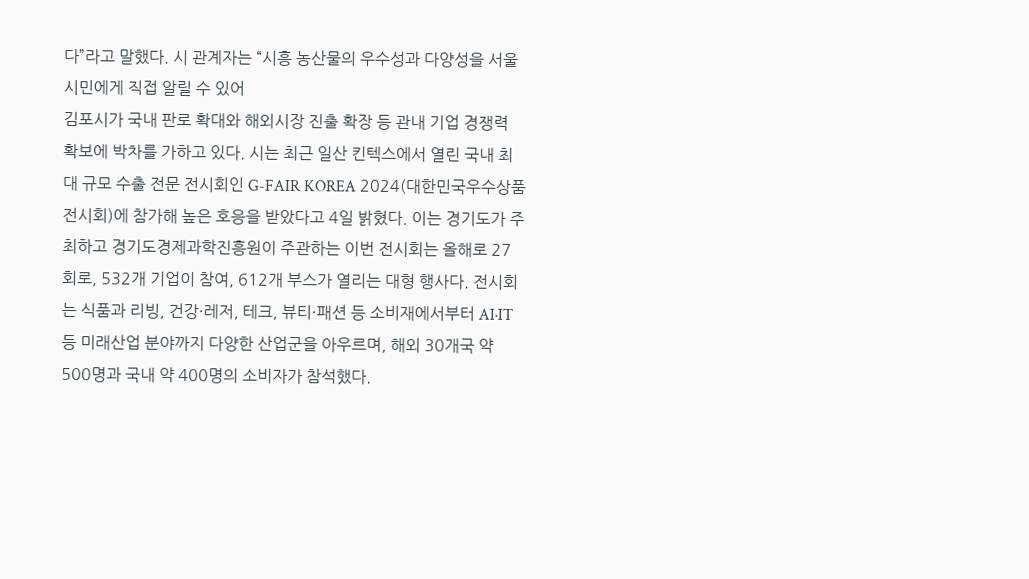다”라고 말했다. 시 관계자는 “시흥 농산물의 우수성과 다양성을 서울시민에게 직접 알릴 수 있어
김포시가 국내 판로 확대와 해외시장 진출 확장 등 관내 기업 경쟁력 확보에 박차를 가하고 있다. 시는 최근 일산 킨텍스에서 열린 국내 최대 규모 수출 전문 전시회인 G-FAIR KOREA 2024(대한민국우수상품 전시회)에 참가해 높은 호응을 받았다고 4일 밝혔다. 이는 경기도가 주최하고 경기도경제과학진흥원이 주관하는 이번 전시회는 올해로 27회로, 532개 기업이 참여, 612개 부스가 열리는 대형 행사다. 전시회는 식품과 리빙, 건강·레저, 테크, 뷰티·패션 등 소비재에서부터 AI·IT 등 미래산업 분야까지 다양한 산업군을 아우르며, 해외 30개국 약 500명과 국내 약 400명의 소비자가 참석했다.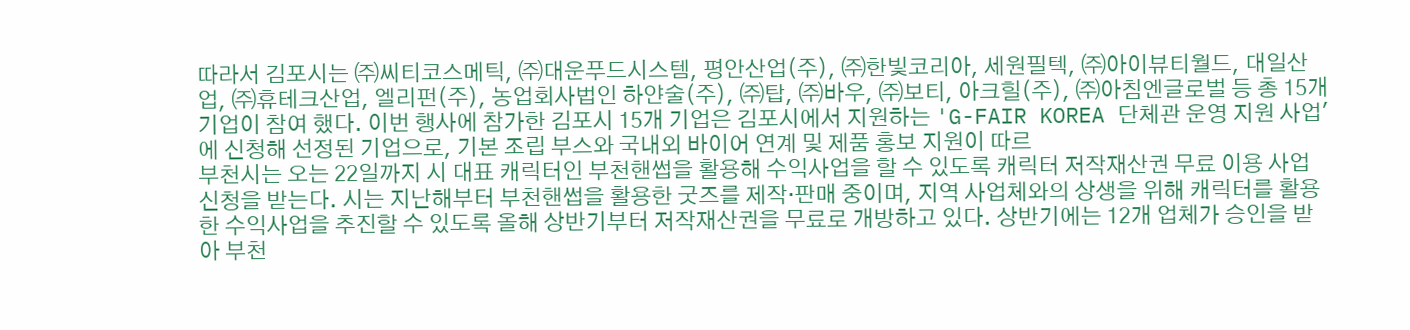따라서 김포시는 ㈜씨티코스메틱, ㈜대운푸드시스템, 평안산업(주), ㈜한빛코리아, 세원필텍, ㈜아이뷰티월드, 대일산업, ㈜휴테크산업, 엘리펀(주), 농업회사법인 하얀술(주), ㈜탑, ㈜바우, ㈜보티, 아크힐(주), ㈜아침엔글로벌 등 총 15개 기업이 참여 했다. 이번 행사에 참가한 김포시 15개 기업은 김포시에서 지원하는 'G-FAIR KOREA 단체관 운영 지원 사업'에 신청해 선정된 기업으로, 기본 조립 부스와 국내외 바이어 연계 및 제품 홍보 지원이 따르
부천시는 오는 22일까지 시 대표 캐릭터인 부천핸썹을 활용해 수익사업을 할 수 있도록 캐릭터 저작재산권 무료 이용 사업 신청을 받는다. 시는 지난해부터 부천핸썹을 활용한 굿즈를 제작·판매 중이며, 지역 사업체와의 상생을 위해 캐릭터를 활용한 수익사업을 추진할 수 있도록 올해 상반기부터 저작재산권을 무료로 개방하고 있다. 상반기에는 12개 업체가 승인을 받아 부천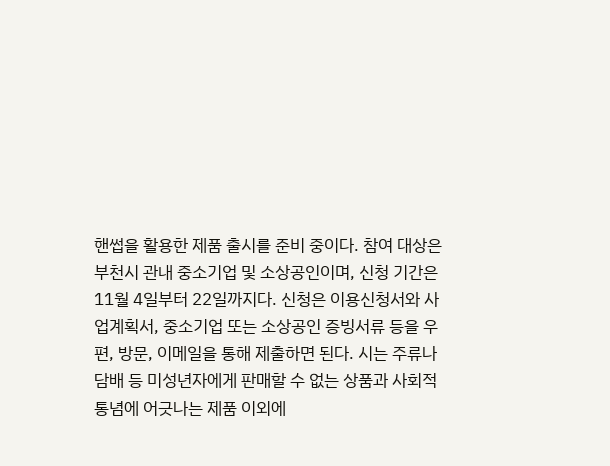핸썹을 활용한 제품 출시를 준비 중이다. 참여 대상은 부천시 관내 중소기업 및 소상공인이며, 신청 기간은 11월 4일부터 22일까지다. 신청은 이용신청서와 사업계획서, 중소기업 또는 소상공인 증빙서류 등을 우편, 방문, 이메일을 통해 제출하면 된다. 시는 주류나 담배 등 미성년자에게 판매할 수 없는 상품과 사회적 통념에 어긋나는 제품 이외에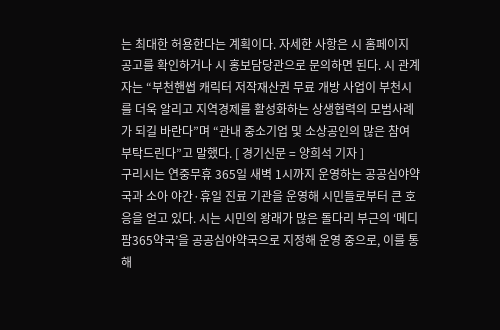는 최대한 허용한다는 계획이다. 자세한 사항은 시 홈페이지 공고를 확인하거나 시 홍보담당관으로 문의하면 된다. 시 관계자는 “부천핸썹 캐릭터 저작재산권 무료 개방 사업이 부천시를 더욱 알리고 지역경제를 활성화하는 상생협력의 모범사례가 되길 바란다”며 “관내 중소기업 및 소상공인의 많은 참여 부탁드린다”고 말했다. [ 경기신문 = 양희석 기자 ]
구리시는 연중무휴 365일 새벽 1시까지 운영하는 공공심야약국과 소아 야간·휴일 진료 기관을 운영해 시민들로부터 큰 호응을 얻고 있다. 시는 시민의 왕래가 많은 돌다리 부근의 ‘메디팜365약국’을 공공심야약국으로 지정해 운영 중으로, 이를 통해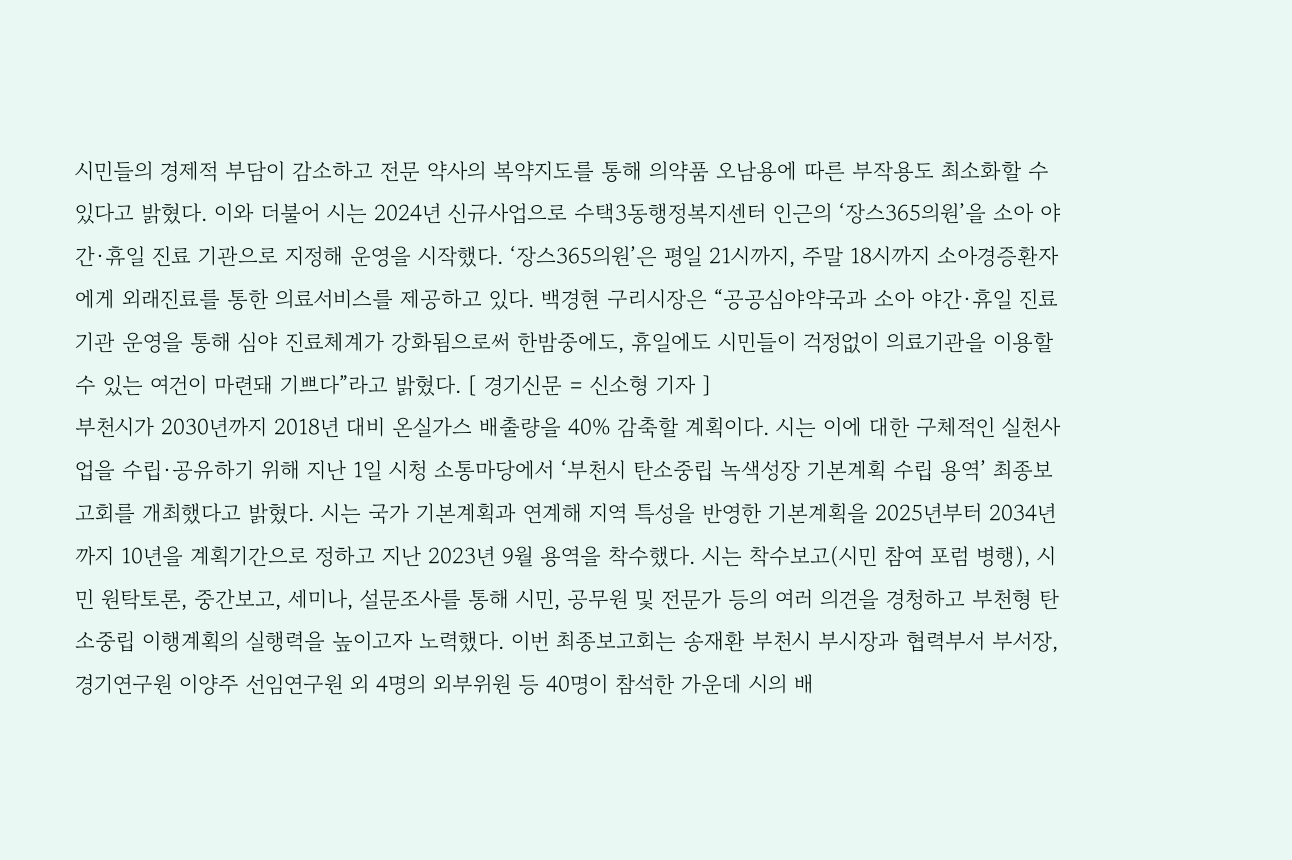시민들의 경제적 부담이 감소하고 전문 약사의 복약지도를 통해 의약품 오남용에 따른 부작용도 최소화할 수 있다고 밝혔다. 이와 더불어 시는 2024년 신규사업으로 수택3동행정복지센터 인근의 ‘장스365의원’을 소아 야간·휴일 진료 기관으로 지정해 운영을 시작했다. ‘장스365의원’은 평일 21시까지, 주말 18시까지 소아경증환자에게 외래진료를 통한 의료서비스를 제공하고 있다. 백경현 구리시장은 “공공심야약국과 소아 야간·휴일 진료 기관 운영을 통해 심야 진료체계가 강화됨으로써 한밤중에도, 휴일에도 시민들이 걱정없이 의료기관을 이용할 수 있는 여건이 마련돼 기쁘다”라고 밝혔다. [ 경기신문 = 신소형 기자 ]
부천시가 2030년까지 2018년 대비 온실가스 배출량을 40% 감축할 계획이다. 시는 이에 대한 구체적인 실천사업을 수립·공유하기 위해 지난 1일 시청 소통마당에서 ‘부천시 탄소중립 녹색성장 기본계획 수립 용역’ 최종보고회를 개최했다고 밝혔다. 시는 국가 기본계획과 연계해 지역 특성을 반영한 기본계획을 2025년부터 2034년까지 10년을 계획기간으로 정하고 지난 2023년 9월 용역을 착수했다. 시는 착수보고(시민 참여 포럼 병행), 시민 원탁토론, 중간보고, 세미나, 설문조사를 통해 시민, 공무원 및 전문가 등의 여러 의견을 경청하고 부천형 탄소중립 이행계획의 실행력을 높이고자 노력했다. 이번 최종보고회는 송재환 부천시 부시장과 협력부서 부서장, 경기연구원 이양주 선임연구원 외 4명의 외부위원 등 40명이 참석한 가운데 시의 배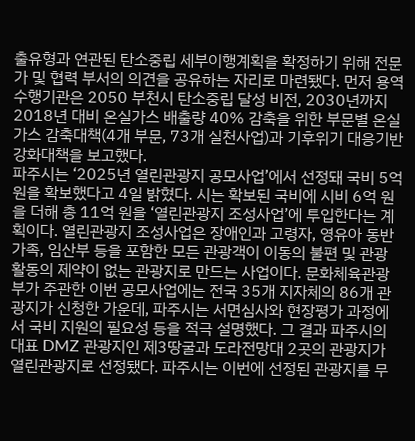출유형과 연관된 탄소중립 세부이행계획을 확정하기 위해 전문가 및 협력 부서의 의견을 공유하는 자리로 마련됐다. 먼저 용역 수행기관은 2050 부천시 탄소중립 달성 비전, 2030년까지 2018년 대비 온실가스 배출량 40% 감축을 위한 부문별 온실가스 감축대책(4개 부문, 73개 실천사업)과 기후위기 대응기반 강화대책을 보고했다.
파주시는 ‘2025년 열린관광지 공모사업’에서 선정돼 국비 5억 원을 확보했다고 4일 밝혔다. 시는 확보된 국비에 시비 6억 원을 더해 총 11억 원을 ‘열린관광지 조성사업’에 투입한다는 계획이다. 열린관광지 조성사업은 장애인과 고령자, 영유아 동반 가족, 임산부 등을 포함한 모든 관광객이 이동의 불편 및 관광 활동의 제약이 없는 관광지로 만드는 사업이다. 문화체육관광부가 주관한 이번 공모사업에는 전국 35개 지자체의 86개 관광지가 신청한 가운데, 파주시는 서면심사와 현장평가 과정에서 국비 지원의 필요성 등을 적극 설명했다. 그 결과 파주시의 대표 DMZ 관광지인 제3땅굴과 도라전망대 2곳의 관광지가 열린관광지로 선정됐다. 파주시는 이번에 선정된 관광지를 무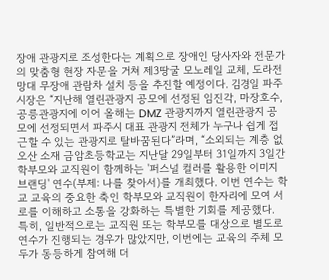장애 관광지로 조성한다는 계획으로 장애인 당사자와 전문가의 맞춤형 현장 자문을 거쳐 제3땅굴 모노레일 교체, 도라전망대 무장애 관람차 설치 등을 추진할 예정이다. 김경일 파주시장은 “지난해 열린관광지 공모에 선정된 임진각, 마장호수, 공릉관광지에 이어 올해는 DMZ 관광지까지 열린관광지 공모에 선정되면서 파주시 대표 관광지 전체가 누구나 쉽게 접근할 수 있는 관광지로 탈바꿈된다”라며, “소외되는 계층 없
오산 소재 금암초등학교는 지난달 29일부터 31일까지 3일간 학부모와 교직원이 함께하는 '퍼스널 컬러를 활용한 이미지 브랜딩' 연수(부제: 나를 찾아서)를 개최했다. 이번 연수는 학교 교육의 중요한 축인 학부모와 교직원이 한자리에 모여 서로를 이해하고 소통을 강화하는 특별한 기회를 제공했다. 특히, 일반적으로는 교직원 또는 학부모를 대상으로 별도로 연수가 진행되는 경우가 많았지만, 이번에는 교육의 주체 모두가 동등하게 참여해 더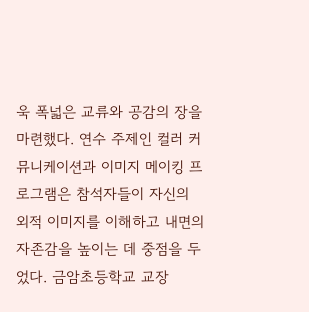욱 폭넓은 교류와 공감의 장을 마련했다. 연수 주제인 컬러 커뮤니케이션과 이미지 메이킹 프로그램은 참석자들이 자신의 외적 이미지를 이해하고 내면의 자존감을 높이는 데 중점을 두었다. 금암초등학교 교장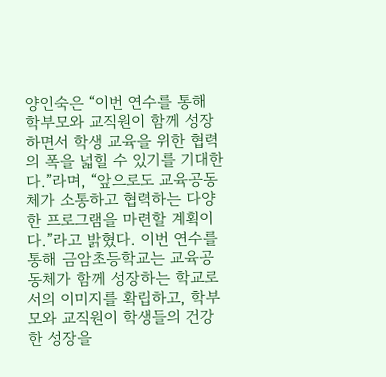양인숙은 “이번 연수를 통해 학부모와 교직원이 함께 성장하면서 학생 교육을 위한 협력의 폭을 넓힐 수 있기를 기대한다.”라며, “앞으로도 교육공동체가 소통하고 협력하는 다양한 프로그램을 마련할 계획이다.”라고 밝혔다. 이번 연수를 통해 금암초등학교는 교육공동체가 함께 성장하는 학교로서의 이미지를 확립하고, 학부모와 교직원이 학생들의 건강한 성장을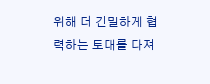위해 더 긴밀하게 협력하는 토대를 다져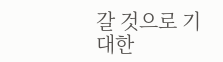갈 것으로 기대한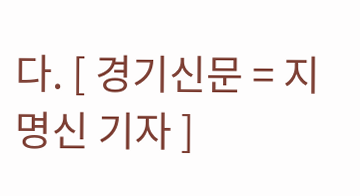다. [ 경기신문 = 지명신 기자 ]